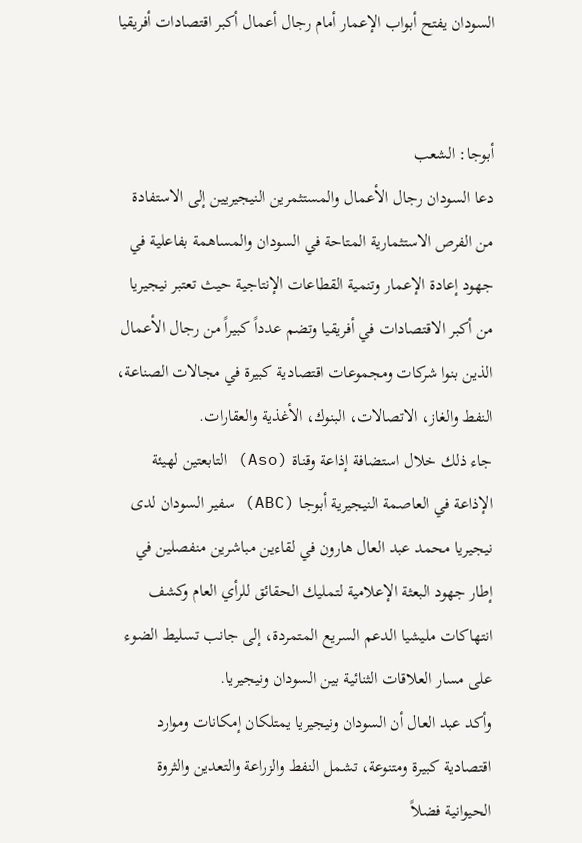السودان يفتح أبواب الإعمار أمام رجال أعمال أكبر اقتصادات أفريقيا


أبوجا: الشعب
دعا السودان رجال الأعمال والمستثمرين النيجيريين إلى الاستفادة من الفرص الاستثمارية المتاحة في السودان والمساهمة بفاعلية في جهود إعادة الإعمار وتنمية القطاعات الإنتاجية حيث تعتبر نيجيريا من أكبر الاقتصادات في أفريقيا وتضم عدداً كبيراً من رجال الأعمال الذين بنوا شركات ومجموعات اقتصادية كبيرة في مجالات الصناعة، النفط والغاز، الاتصالات، البنوك، الأغذية والعقارات.
جاء ذلك خلال استضافة إذاعة وقناة (Aso) التابعتين لهيئة الإذاعة في العاصمة النيجيرية أبوجا (ABC) سفير السودان لدى نيجيريا محمد عبد العال هارون في لقاءين مباشرين منفصلين في إطار جهود البعثة الإعلامية لتمليك الحقائق للرأي العام وكشف انتهاكات مليشيا الدعم السريع المتمردة، إلى جانب تسليط الضوء على مسار العلاقات الثنائية بين السودان ونيجيريا.
وأكد عبد العال أن السودان ونيجيريا يمتلكان إمكانات وموارد اقتصادية كبيرة ومتنوعة، تشمل النفط والزراعة والتعدين والثروة الحيوانية فضلاً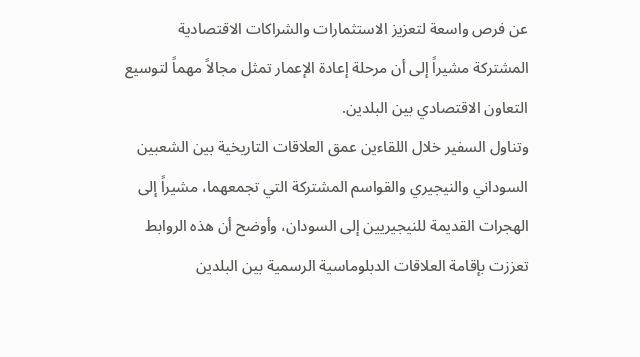عن فرص واسعة لتعزيز الاستثمارات والشراكات الاقتصادية المشتركة مشيراً إلى أن مرحلة إعادة الإعمار تمثل مجالاً مهماً لتوسيع التعاون الاقتصادي بين البلدين.
وتناول السفير خلال اللقاءين عمق العلاقات التاريخية بين الشعبين السوداني والنيجيري والقواسم المشتركة التي تجمعهما، مشيراً إلى الهجرات القديمة للنيجيريين إلى السودان، وأوضح أن هذه الروابط تعززت بإقامة العلاقات الدبلوماسية الرسمية بين البلدين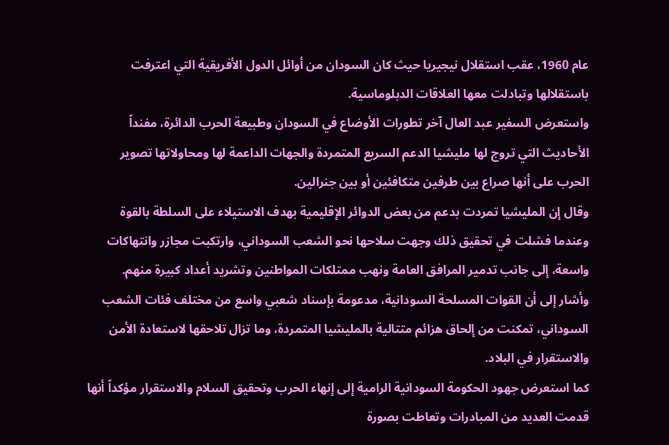عام 1960، عقب استقلال نيجيريا حيث كان السودان من أوائل الدول الأفريقية التي اعترفت باستقلالها وتبادلت معها العلاقات الدبلوماسية.
واستعرض السفير عبد العال آخر تطورات الأوضاع في السودان وطبيعة الحرب الدائرة، مفنداً الأحاديث التي تروج لها مليشيا الدعم السريع المتمردة والجهات الداعمة لها ومحاولاتها تصوير الحرب على أنها صراع بين طرفين متكافئين أو بين جنرالين.
وقال إن المليشيا تمردت بدعم من بعض الدوائر الإقليمية بهدف الاستيلاء على السلطة بالقوة وعندما فشلت في تحقيق ذلك وجهت سلاحها نحو الشعب السوداني، وارتكبت مجازر وانتهاكات واسعة، إلى جانب تدمير المرافق العامة ونهب ممتلكات المواطنين وتشريد أعداد كبيرة منهم.
وأشار إلى أن القوات المسلحة السودانية، مدعومة بإسناد شعبي واسع من مختلف فئات الشعب السوداني، تمكنت من إلحاق هزائم متتالية بالمليشيا المتمردة، وما تزال تلاحقها لاستعادة الأمن والاستقرار في البلاد.
كما استعرض جهود الحكومة السودانية الرامية إلى إنهاء الحرب وتحقيق السلام والاستقرار مؤكداً أنها قدمت العديد من المبادرات وتعاطت بصورة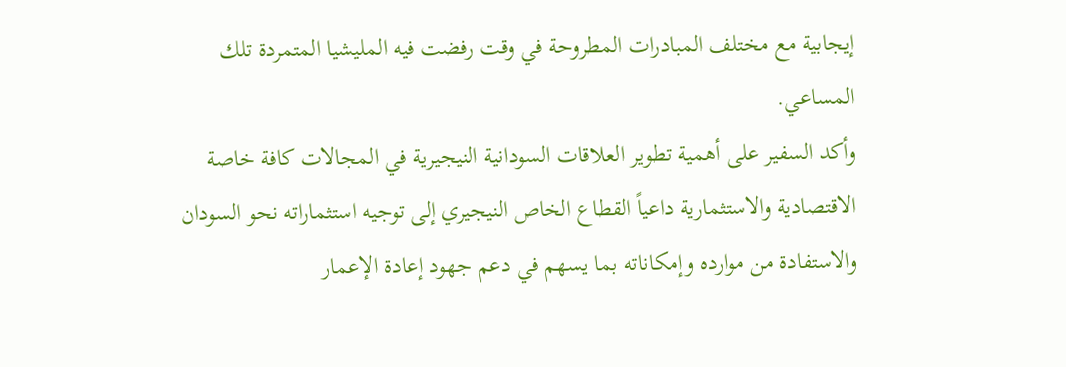إيجابية مع مختلف المبادرات المطروحة في وقت رفضت فيه المليشيا المتمردة تلك المساعي.
وأكد السفير على أهمية تطوير العلاقات السودانية النيجيرية في المجالات كافة خاصة الاقتصادية والاستثمارية داعياً القطاع الخاص النيجيري إلى توجيه استثماراته نحو السودان والاستفادة من موارده وإمكاناته بما يسهم في دعم جهود إعادة الإعمار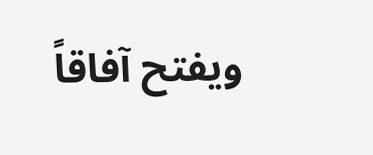ويفتح آفاقاً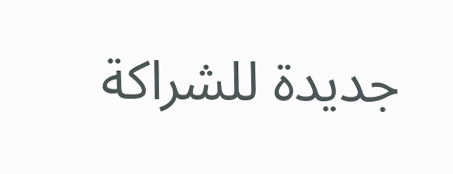جديدة للشراكة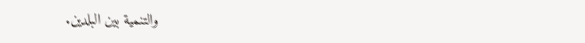والتنمية بين البلدين.